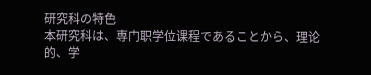研究科の特色
本研究科は、専门职学位课程であることから、理论的、学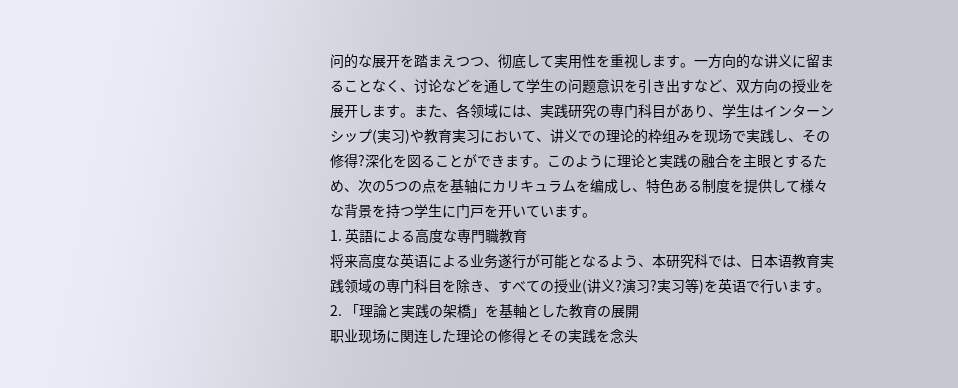问的な展开を踏まえつつ、彻底して実用性を重视します。一方向的な讲义に留まることなく、讨论などを通して学生の问题意识を引き出すなど、双方向の授业を展开します。また、各领域には、実践研究の専门科目があり、学生はインターンシップ(実习)や教育実习において、讲义での理论的枠组みを现场で実践し、その修得?深化を図ることができます。このように理论と実践の融合を主眼とするため、次の5つの点を基轴にカリキュラムを编成し、特色ある制度を提供して様々な背景を持つ学生に门戸を开いています。
1. 英語による高度な専門職教育
将来高度な英语による业务遂行が可能となるよう、本研究科では、日本语教育実践领域の専门科目を除き、すべての授业(讲义?演习?実习等)を英语で行います。
2. 「理論と実践の架橋」を基軸とした教育の展開
职业现场に関连した理论の修得とその実践を念头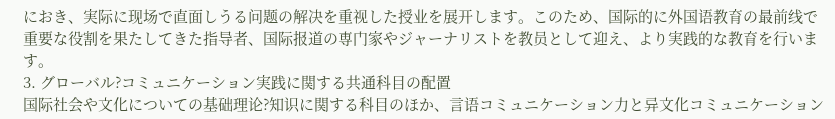におき、実际に现场で直面しうる问题の解决を重视した授业を展开します。このため、国际的に外国语教育の最前线で重要な役割を果たしてきた指导者、国际报道の専门家やジャーナリストを教员として迎え、より実践的な教育を行います。
3. グローバル?コミュニケーション実践に関する共通科目の配置
国际社会や文化についての基础理论?知识に関する科目のほか、言语コミュニケーション力と异文化コミュニケーション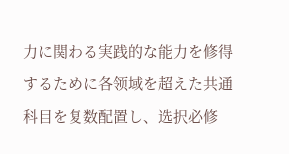力に関わる実践的な能力を修得するために各领域を超えた共通科目を复数配置し、选択必修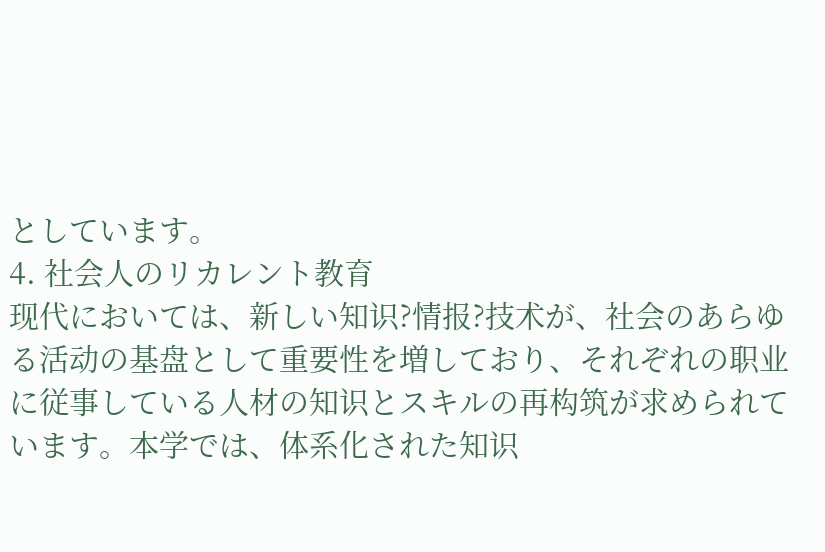としています。
4. 社会人のリカレント教育
现代においては、新しい知识?情报?技术が、社会のあらゆる活动の基盘として重要性を増しており、それぞれの职业に従事している人材の知识とスキルの再构筑が求められています。本学では、体系化された知识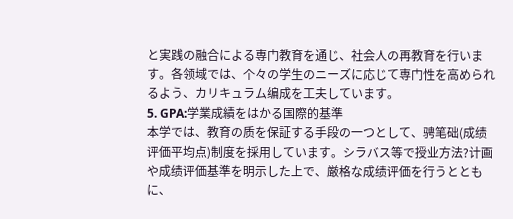と実践の融合による専门教育を通じ、社会人の再教育を行います。各领域では、个々の学生のニーズに応じて専门性を高められるよう、カリキュラム编成を工夫しています。
5. GPA:学業成績をはかる国際的基準
本学では、教育の质を保証する手段の一つとして、骋笔础(成绩评価平均点)制度を採用しています。シラバス等で授业方法?计画や成绩评価基準を明示した上で、厳格な成绩评価を行うとともに、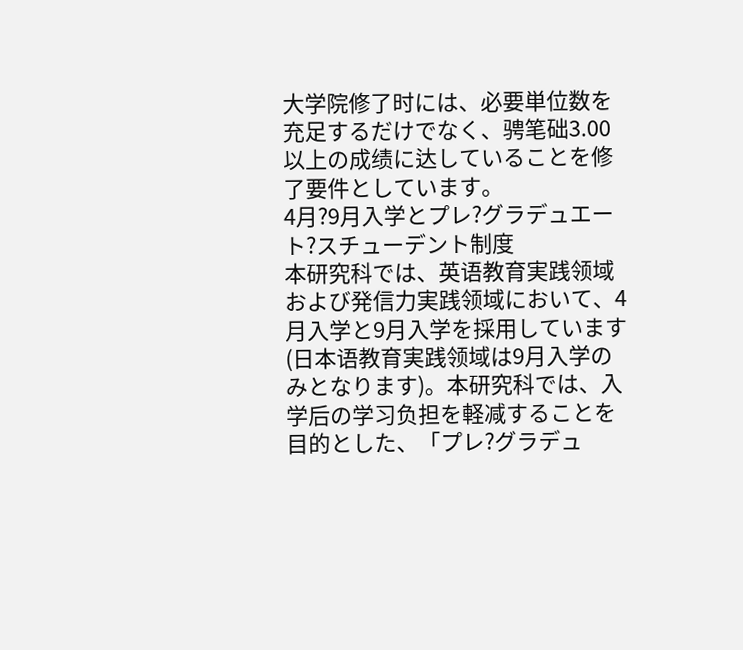大学院修了时には、必要単位数を充足するだけでなく、骋笔础3.00以上の成绩に达していることを修了要件としています。
4月?9月入学とプレ?グラデュエート?スチューデント制度
本研究科では、英语教育実践领域および発信力実践领域において、4月入学と9月入学を採用しています(日本语教育実践领域は9月入学のみとなります)。本研究科では、入学后の学习负担を軽减することを目的とした、「プレ?グラデュ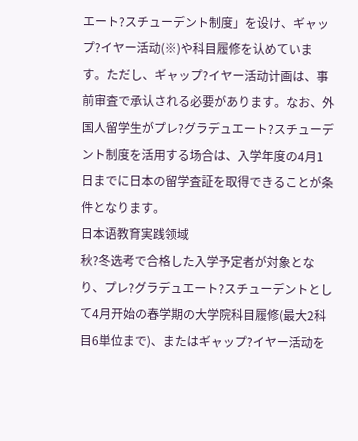エート?スチューデント制度」を设け、ギャップ?イヤー活动(※)や科目履修を认めています。ただし、ギャップ?イヤー活动计画は、事前审査で承认される必要があります。なお、外国人留学生がプレ?グラデュエート?スチューデント制度を活用する场合は、入学年度の4月1日までに日本の留学査証を取得できることが条件となります。
日本语教育実践领域
秋?冬选考で合格した入学予定者が対象となり、プレ?グラデュエート?スチューデントとして4月开始の春学期の大学院科目履修(最大2科目6単位まで)、またはギャップ?イヤー活动を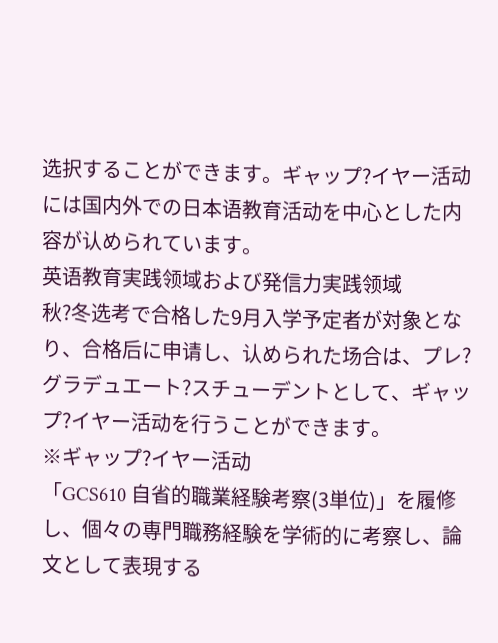选択することができます。ギャップ?イヤー活动には国内外での日本语教育活动を中心とした内容が认められています。
英语教育実践领域および発信力実践领域
秋?冬选考で合格した9月入学予定者が対象となり、合格后に申请し、认められた场合は、プレ?グラデュエート?スチューデントとして、ギャップ?イヤー活动を行うことができます。
※ギャップ?イヤー活动
「GCS610 自省的職業経験考察(3単位)」を履修し、個々の専門職務経験を学術的に考察し、論文として表現する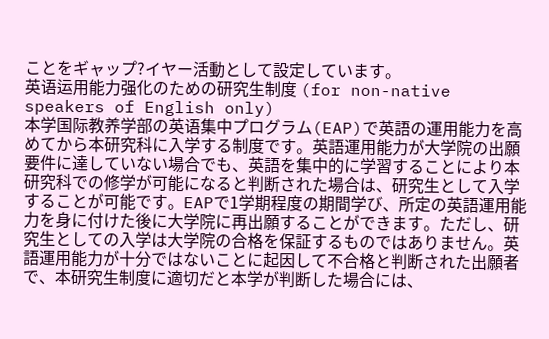ことをギャップ?イヤー活動として設定しています。
英语运用能力强化のための研究生制度 (for non-native speakers of English only)
本学国际教养学部の英语集中プログラム(EAP)で英語の運用能力を高めてから本研究科に入学する制度です。英語運用能力が大学院の出願要件に達していない場合でも、英語を集中的に学習することにより本研究科での修学が可能になると判断された場合は、研究生として入学することが可能です。EAPで1学期程度の期間学び、所定の英語運用能力を身に付けた後に大学院に再出願することができます。ただし、研究生としての入学は大学院の合格を保証するものではありません。英語運用能力が十分ではないことに起因して不合格と判断された出願者で、本研究生制度に適切だと本学が判断した場合には、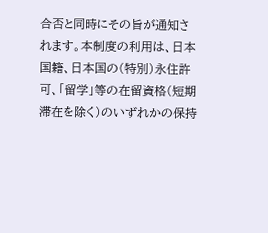合否と同時にその旨が通知されます。本制度の利用は、日本国籍、日本国の(特別)永住許可、「留学」等の在留資格(短期滞在を除く)のいずれかの保持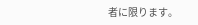者に限ります。